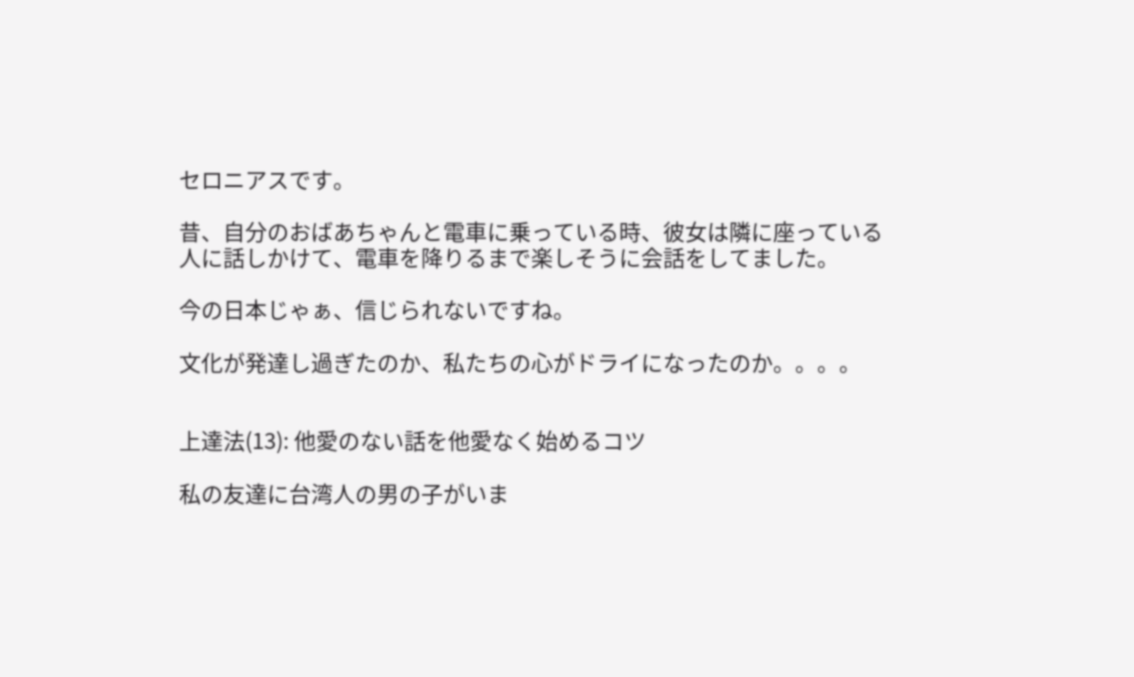セロニアスです。

昔、自分のおばあちゃんと電車に乗っている時、彼女は隣に座っている人に話しかけて、電車を降りるまで楽しそうに会話をしてました。

今の日本じゃぁ、信じられないですね。

文化が発達し過ぎたのか、私たちの心がドライになったのか。。。。


上達法(13): 他愛のない話を他愛なく始めるコツ

私の友達に台湾人の男の子がいま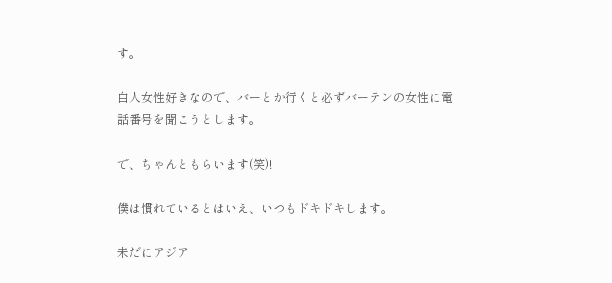す。

白人女性好きなので、バーとか行くと必ずバーテンの女性に電話番号を聞こうとします。

で、ちゃんともらいます(笑)!

僕は慣れているとはいえ、いつもドキドキします。

未だにアジア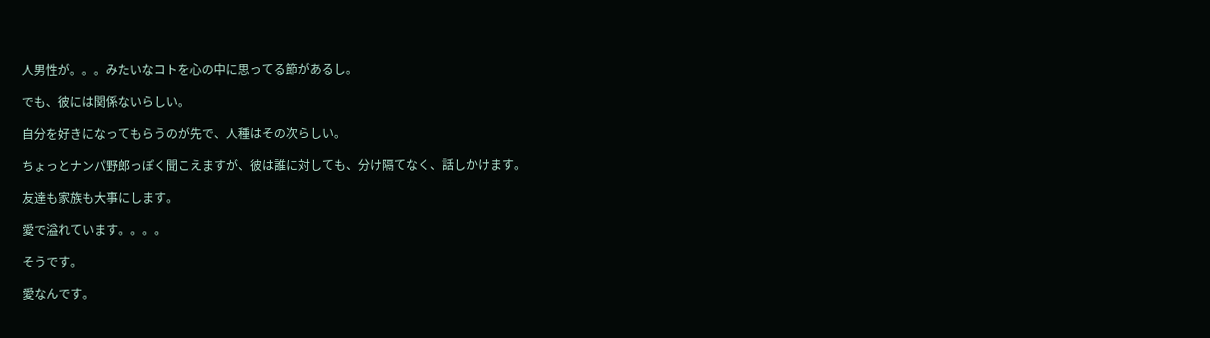人男性が。。。みたいなコトを心の中に思ってる節があるし。

でも、彼には関係ないらしい。

自分を好きになってもらうのが先で、人種はその次らしい。

ちょっとナンパ野郎っぽく聞こえますが、彼は誰に対しても、分け隔てなく、話しかけます。

友達も家族も大事にします。

愛で溢れています。。。。

そうです。

愛なんです。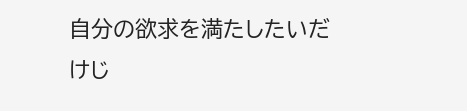自分の欲求を満たしたいだけじ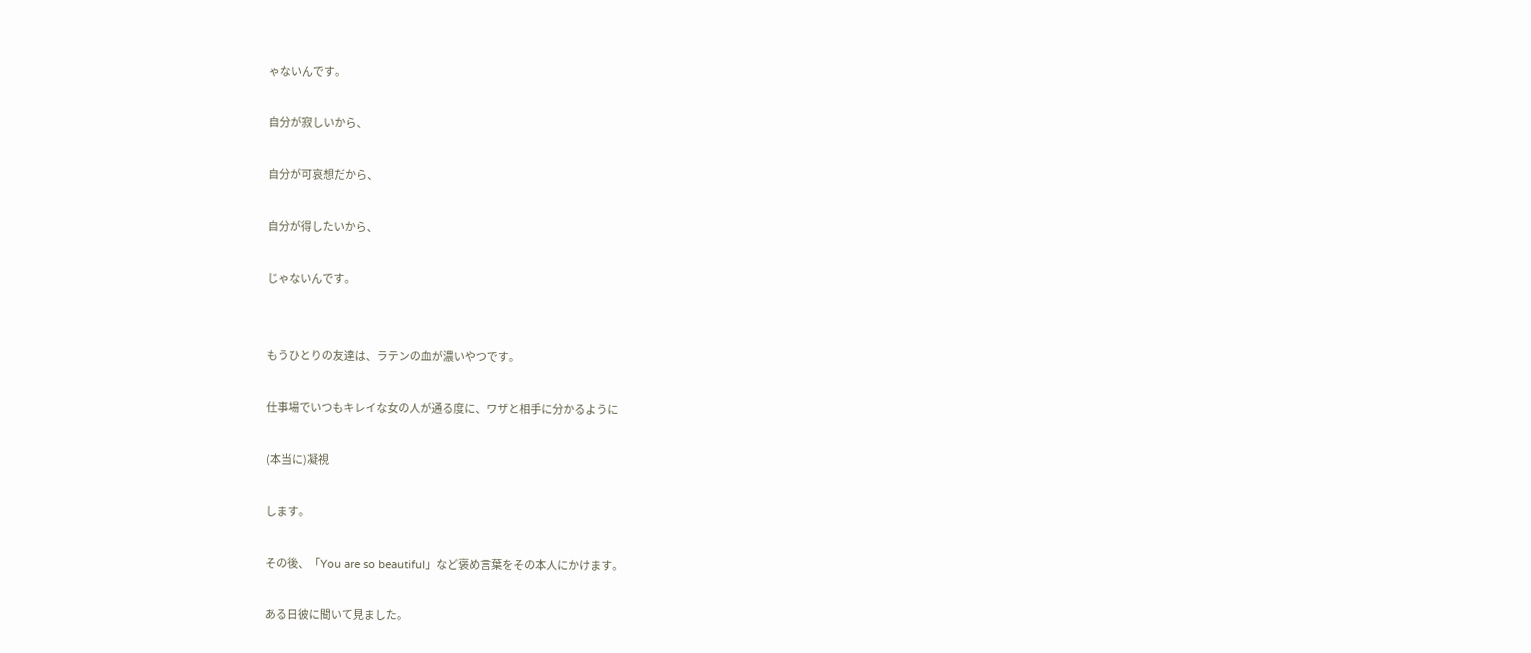ゃないんです。

自分が寂しいから、

自分が可哀想だから、

自分が得したいから、

じゃないんです。


もうひとりの友達は、ラテンの血が濃いやつです。

仕事場でいつもキレイな女の人が通る度に、ワザと相手に分かるように

(本当に)凝視

します。

その後、「You are so beautiful」など褒め言葉をその本人にかけます。

ある日彼に聞いて見ました。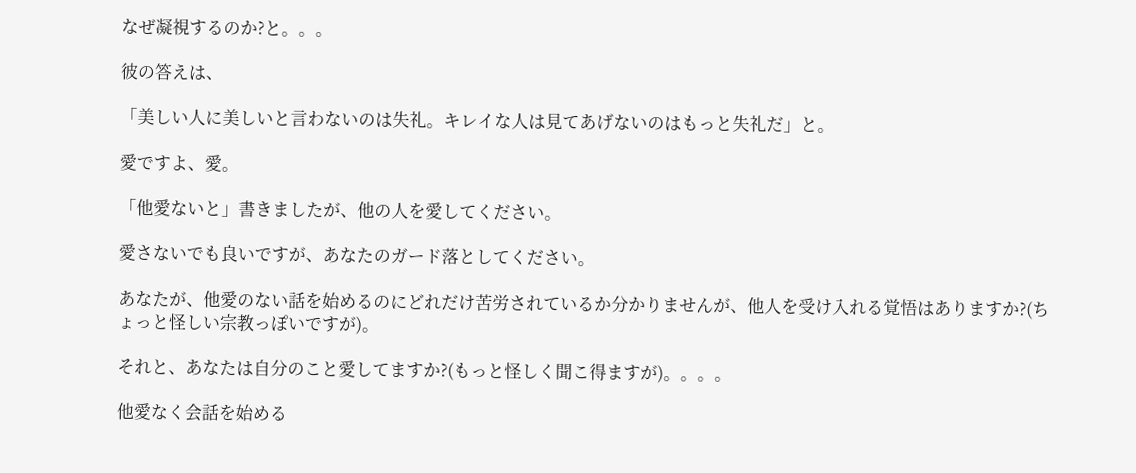なぜ凝視するのか?と。。。

彼の答えは、

「美しい人に美しいと言わないのは失礼。キレイな人は見てあげないのはもっと失礼だ」と。

愛ですよ、愛。

「他愛ないと」書きましたが、他の人を愛してください。

愛さないでも良いですが、あなたのガード落としてください。

あなたが、他愛のない話を始めるのにどれだけ苦労されているか分かりませんが、他人を受け入れる覚悟はありますか?(ちょっと怪しい宗教っぽいですが)。

それと、あなたは自分のこと愛してますか?(もっと怪しく聞こ得ますが)。。。。

他愛なく会話を始める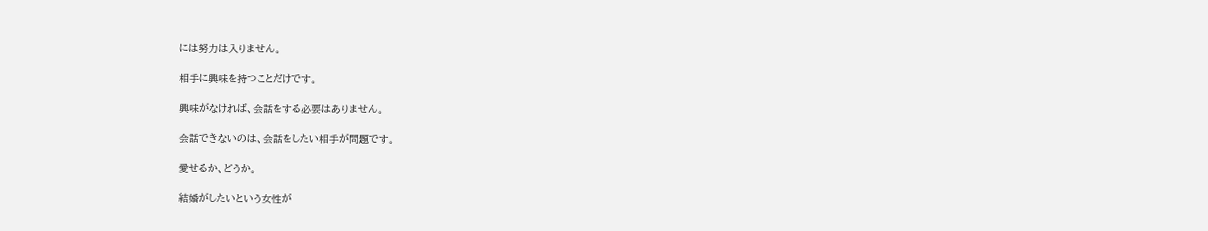には努力は入りません。

相手に興味を持つことだけです。

興味がなければ、会話をする必要はありません。

会話できないのは、会話をしたい相手が問題です。

愛せるか、どうか。

結婚がしたいという女性が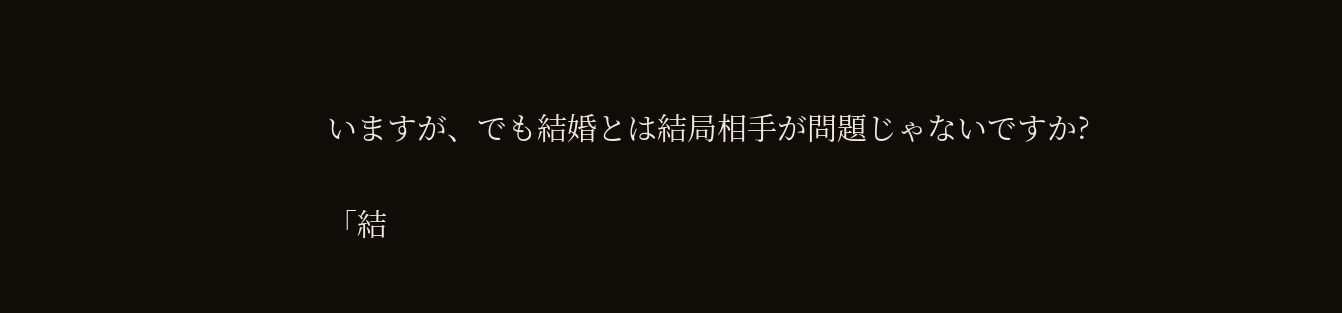いますが、でも結婚とは結局相手が問題じゃないですか?

「結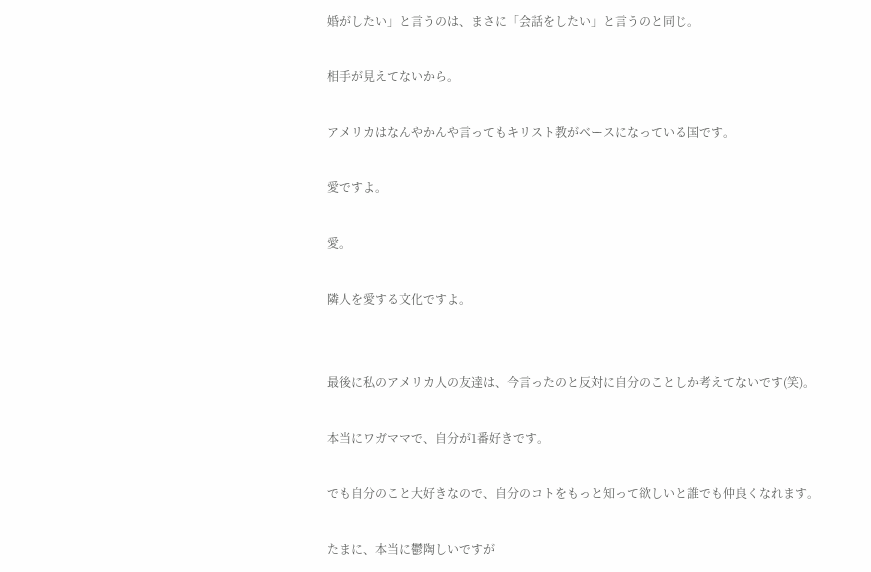婚がしたい」と言うのは、まさに「会話をしたい」と言うのと同じ。

相手が見えてないから。

アメリカはなんやかんや言ってもキリスト教がベースになっている国です。

愛ですよ。

愛。

隣人を愛する文化ですよ。


最後に私のアメリカ人の友達は、今言ったのと反対に自分のことしか考えてないです(笑)。

本当にワガママで、自分が1番好きです。

でも自分のこと大好きなので、自分のコトをもっと知って欲しいと誰でも仲良くなれます。

たまに、本当に鬱陶しいですが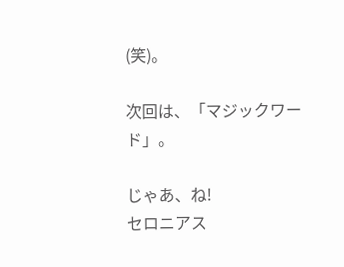(笑)。

次回は、「マジックワード」。

じゃあ、ね!
セロニアス